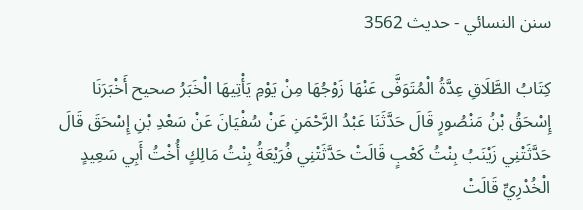سنن النسائي - حدیث 3562

كِتَابُ الطَّلَاقِ عِدَّةُ الْمُتَوَفَّى عَنْهَا زَوْجُهَا مِنْ يَوْمِ يَأْتِيهَا الْخَبَرُ صحيح أَخْبَرَنَا إِسْحَقُ بْنُ مَنْصُورٍ قَالَ حَدَّثَنَا عَبْدُ الرَّحْمَنِ عَنْ سُفْيَانَ عَنْ سَعْدِ بْنِ إِسْحَقَ قَالَ حَدَّثَتْنِي زَيْنَبُ بِنْتُ كَعْبٍ قَالَتْ حَدَّثَتْنِي فُرَيْعَةُ بِنْتُ مَالِكٍ أُخْتُ أَبِي سَعِيدٍ الْخُدْرِيِّ قَالَتْ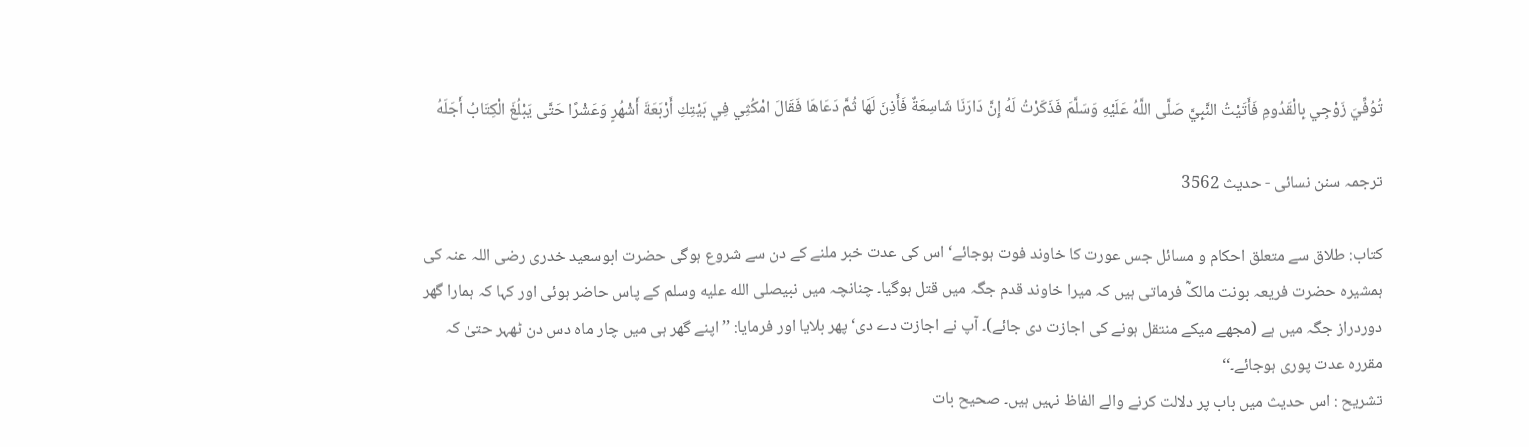تُوُفِّيَ زَوْجِي بِالْقَدُومِ فَأَتَيْتُ النَّبِيَّ صَلَّى اللَّهُ عَلَيْهِ وَسَلَّمَ فَذَكَرْتُ لَهُ إِنَّ دَارَنَا شَاسِعَةٌ فَأَذِنَ لَهَا ثُمَّ دَعَاهَا فَقَالَ امْكُثِي فِي بَيْتِكِ أَرْبَعَةَ أَشْهُرٍ وَعَشْرًا حَتَّى يَبْلُغَ الْكِتَابُ أَجَلَهُ

ترجمہ سنن نسائی - حدیث 3562

کتاب: طلاق سے متعلق احکام و مسائل جس عورت کا خاوند فوت ہوجائے‘ اس کی عدت خبر ملنے کے دن سے شروع ہوگی حضرت ابوسعید خدری رضی اللہ عنہ کی ہمشیرہ حضرت فریعہ بونت مالکؓ فرماتی ہیں کہ میرا خاوند قدم جگہ میں قتل ہوگیا۔ چنانچہ میں نبیصلى الله عليه وسلم کے پاس حاضر ہوئی اور کہا کہ ہمارا گھر دوردراز جگہ میں ہے (مجھے میکے منتقل ہونے کی اجازت دی جائے)۔ آپ نے اجازت دے دی‘ پھر بلایا اور فرمایا: ’’اپنے گھر ہی میں چار ماہ دس دن ٹھہر حتیٰ کہ مقررہ عدت پوری ہوجائے۔‘‘
تشریح : اس حدیث میں باب پر دلالت کرنے والے الفاظ نہیں ہیں۔ صحیح بات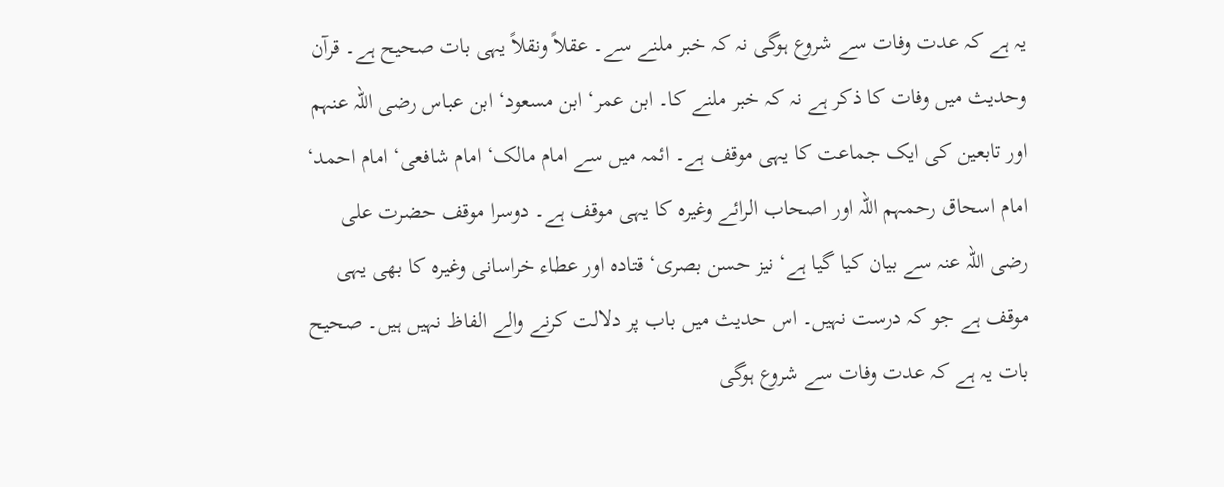یہ ہے کہ عدت وفات سے شروع ہوگی نہ کہ خبر ملنے سے۔ عقلاً ونقلاً یہی بات صحیح ہے۔ قرآن وحدیث میں وفات کا ذکر ہے نہ کہ خبر ملنے کا۔ ابن عمر‘ ابن مسعود‘ ابن عباس رضی اللہ عنہم اور تابعین کی ایک جماعت کا یہی موقف ہے۔ ائمہ میں سے امام مالک‘ امام شافعی‘ امام احمد‘ امام اسحاق رحمہم اللہ اور اصحاب الرائے وغیرہ کا یہی موقف ہے۔ دوسرا موقف حضرت علی رضی اللہ عنہ سے بیان کیا گیا ہے‘ نیز حسن بصری‘ قتادہ اور عطاء خراسانی وغیرہ کا بھی یہی موقف ہے جو کہ درست نہیں۔ اس حدیث میں باب پر دلالت کرنے والے الفاظ نہیں ہیں۔ صحیح بات یہ ہے کہ عدت وفات سے شروع ہوگی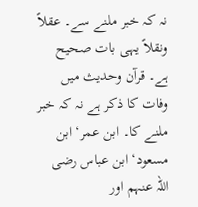نہ کہ خبر ملنے سے۔ عقلاً ونقلاً یہی بات صحیح ہے۔ قرآن وحدیث میں وفات کا ذکر ہے نہ کہ خبر ملنے کا۔ ابن عمر‘ ابن مسعود‘ ابن عباس رضی اللہ عنہم اور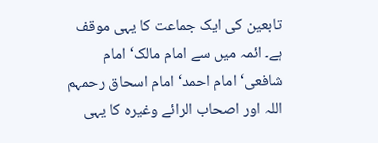تابعین کی ایک جماعت کا یہی موقف ہے۔ ائمہ میں سے امام مالک‘ امام شافعی‘ امام احمد‘ امام اسحاق رحمہم اللہ اور اصحاب الرائے وغیرہ کا یہی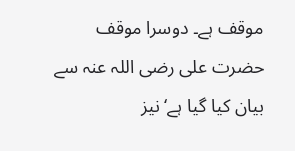موقف ہے۔ دوسرا موقف حضرت علی رضی اللہ عنہ سے بیان کیا گیا ہے‘ نیز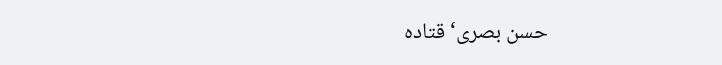حسن بصری‘ قتادہ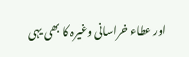اور عطاء خراسانی وغیرہ کا بھی یہی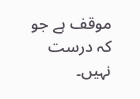موقف ہے جو کہ درست نہیں۔